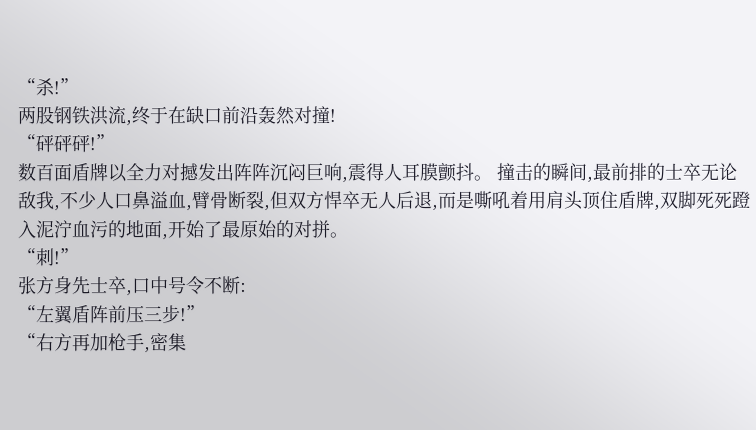“杀!”
两股钢铁洪流,终于在缺口前沿轰然对撞!
“砰砰砰!”
数百面盾牌以全力对撼发出阵阵沉闷巨响,震得人耳膜颤抖。 撞击的瞬间,最前排的士卒无论敌我,不少人口鼻溢血,臂骨断裂,但双方悍卒无人后退,而是嘶吼着用肩头顶住盾牌,双脚死死蹬入泥泞血污的地面,开始了最原始的对拼。
“刺!”
张方身先士卒,口中号令不断:
“左翼盾阵前压三步!”
“右方再加枪手,密集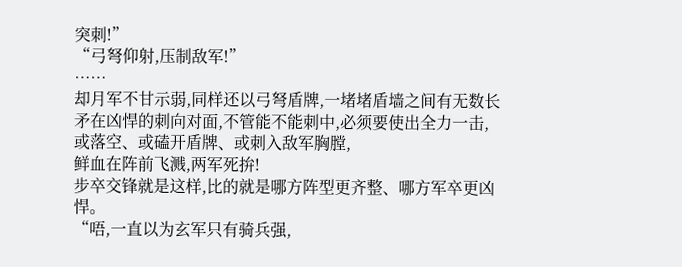突刺!”
“弓弩仰射,压制敌军!”
……
却月军不甘示弱,同样还以弓弩盾牌,一堵堵盾墙之间有无数长矛在凶悍的刺向对面,不管能不能刺中,必须要使出全力一击,或落空、或磕开盾牌、或刺入敌军胸膛,
鲜血在阵前飞溅,两军死拚!
步卒交锋就是这样,比的就是哪方阵型更齐整、哪方军卒更凶悍。
“唔,一直以为玄军只有骑兵强,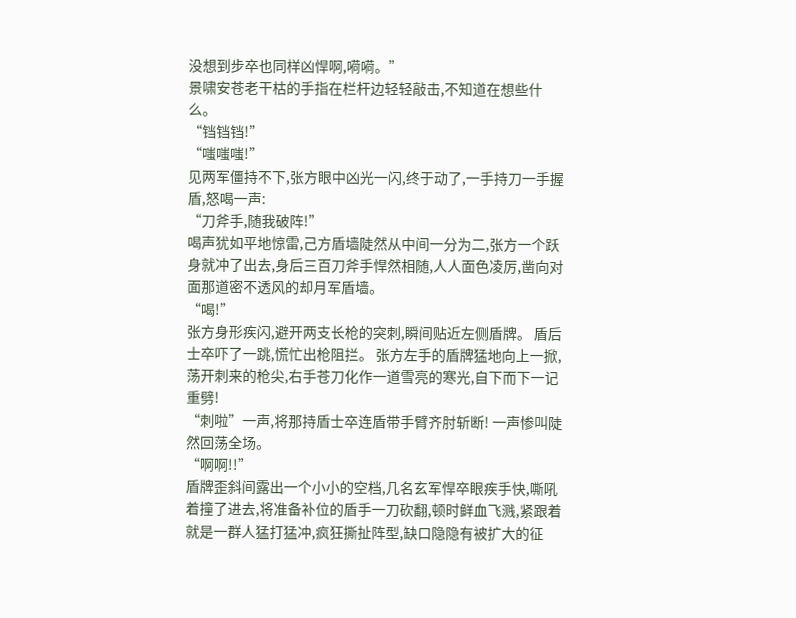没想到步卒也同样凶悍啊,嗬嗬。”
景啸安苍老干枯的手指在栏杆边轻轻敲击,不知道在想些什么。
“铛铛铛!”
“嗤嗤嗤!”
见两军僵持不下,张方眼中凶光一闪,终于动了,一手持刀一手握盾,怒喝一声:
“刀斧手,随我破阵!”
喝声犹如平地惊雷,己方盾墙陡然从中间一分为二,张方一个跃身就冲了出去,身后三百刀斧手悍然相随,人人面色凌厉,凿向对面那道密不透风的却月军盾墙。
“喝!”
张方身形疾闪,避开两支长枪的突刺,瞬间贴近左侧盾牌。 盾后士卒吓了一跳,慌忙出枪阻拦。 张方左手的盾牌猛地向上一掀,荡开刺来的枪尖,右手苍刀化作一道雪亮的寒光,自下而下一记重劈!
“刺啦”一声,将那持盾士卒连盾带手臂齐肘斩断! 一声惨叫陡然回荡全场。
“啊啊!!”
盾牌歪斜间露出一个小小的空档,几名玄军悍卒眼疾手快,嘶吼着撞了进去,将准备补位的盾手一刀砍翻,顿时鲜血飞溅,紧跟着就是一群人猛打猛冲,疯狂撕扯阵型,缺口隐隐有被扩大的征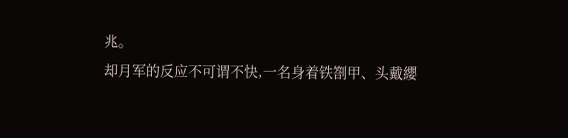兆。
却月军的反应不可谓不快,一名身着铁劄甲、头戴纓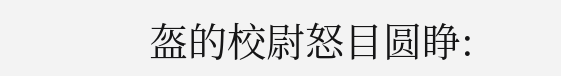盔的校尉怒目圆睁: